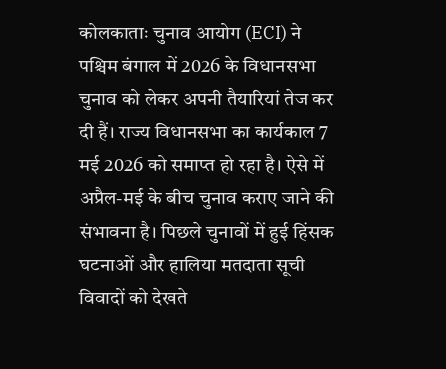कोलकाताः चुनाव आयोग (ECI) ने पश्चिम बंगाल में 2026 के विधानसभा चुनाव को लेकर अपनी तैयारियां तेज कर दी हैं। राज्य विधानसभा का कार्यकाल 7 मई 2026 को समाप्त हो रहा है। ऐसे में अप्रैल-मई के बीच चुनाव कराए जाने की संभावना है। पिछले चुनावों में हुई हिंसक घटनाओं और हालिया मतदाता सूची विवादों को देखते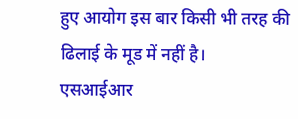हुए आयोग इस बार किसी भी तरह की ढिलाई के मूड में नहीं है।
एसआईआर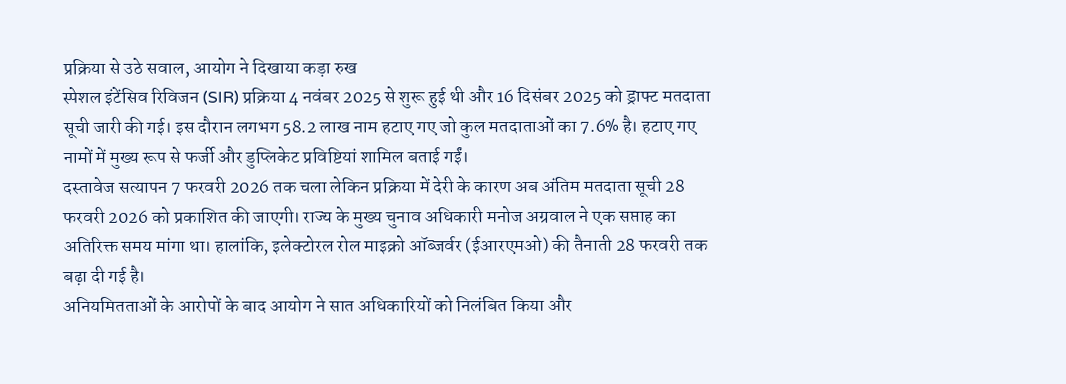प्रक्रिया से उठे सवाल, आयोग ने दिखाया कड़ा रुख
स्पेशल इंटेंसिव रिविजन (SIR) प्रक्रिया 4 नवंबर 2025 से शुरू हुई थी और 16 दिसंबर 2025 को ड्राफ्ट मतदाता सूची जारी की गई। इस दौरान लगभग 58.2 लाख नाम हटाए गए जो कुल मतदाताओं का 7.6% है। हटाए गए नामों में मुख्य रूप से फर्जी और डुप्लिकेट प्रविष्टियां शामिल बताई गईं।
दस्तावेज सत्यापन 7 फरवरी 2026 तक चला लेकिन प्रक्रिया में देरी के कारण अब अंतिम मतदाता सूची 28 फरवरी 2026 को प्रकाशित की जाएगी। राज्य के मुख्य चुनाव अधिकारी मनोज अग्रवाल ने एक सप्ताह का अतिरिक्त समय मांगा था। हालांकि, इलेक्टोरल रोल माइक्रो ऑब्जर्वर (ईआरएमओ) की तैनाती 28 फरवरी तक बढ़ा दी गई है।
अनियमितताओं के आरोपों के बाद आयोग ने सात अधिकारियों को निलंबित किया और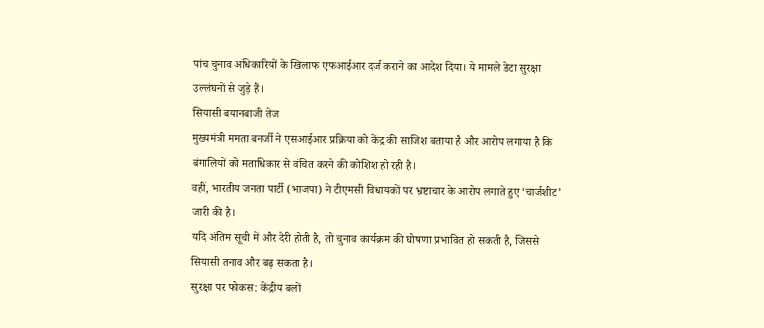पांच चुनाव अधिकारियों के खिलाफ एफआईआर दर्ज कराने का आदेश दिया। ये मामले डेटा सुरक्षा उल्लंघनों से जुड़े हैं।
सियासी बयानबाजी तेज
मुख्यमंत्री ममता बनर्जी ने एसआईआर प्रक्रिया को केंद्र की साजिश बताया है और आरोप लगाया है कि बंगालियों को मताधिकार से वंचित करने की कोशिश हो रही है।
वहीं, भारतीय जनता पार्टी (भाजपा) ने टीएमसी विधायकों पर भ्रष्टाचार के आरोप लगाते हुए ‘चार्जशीट’ जारी की है।
यदि अंतिम सूची में और देरी होती है, तो चुनाव कार्यक्रम की घोषणा प्रभावित हो सकती है, जिससे सियासी तनाव और बढ़ सकता है।
सुरक्षा पर फोकस: केंद्रीय बलों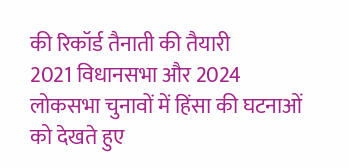की रिकॉर्ड तैनाती की तैयारी
2021 विधानसभा और 2024 लोकसभा चुनावों में हिंसा की घटनाओं को देखते हुए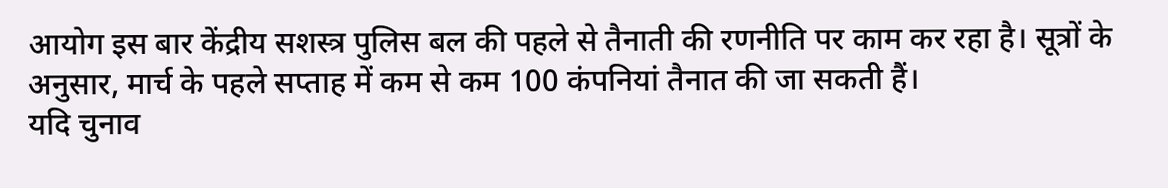आयोग इस बार केंद्रीय सशस्त्र पुलिस बल की पहले से तैनाती की रणनीति पर काम कर रहा है। सूत्रों के अनुसार, मार्च के पहले सप्ताह में कम से कम 100 कंपनियां तैनात की जा सकती हैं।
यदि चुनाव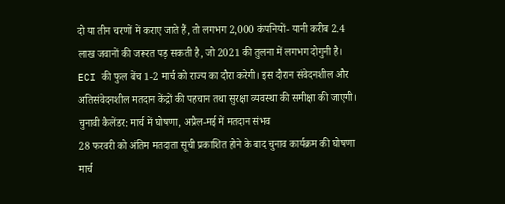दो या तीन चरणों में कराए जाते हैं, तो लगभग 2,000 कंपनियों- यानी करीब 2.4 लाख जवानों की जरूरत पड़ सकती है, जो 2021 की तुलना में लगभग दोगुनी है।
ECI की फुल बेंच 1-2 मार्च को राज्य का दौरा करेगी। इस दौरान संवेदनशील और अतिसंवेदनशील मतदान केंद्रों की पहचान तथा सुरक्षा व्यवस्था की समीक्षा की जाएगी।
चुनावी कैलेंडर: मार्च में घोषणा, अप्रैल-मई में मतदान संभव
28 फरवरी को अंतिम मतदाता सूची प्रकाशित होने के बाद चुनाव कार्यक्रम की घोषणा मार्च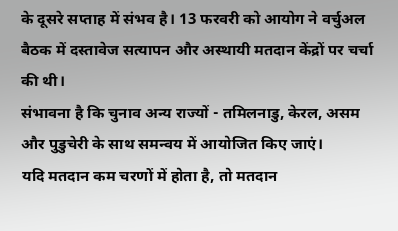के दूसरे सप्ताह में संभव है। 13 फरवरी को आयोग ने वर्चुअल बैठक में दस्तावेज सत्यापन और अस्थायी मतदान केंद्रों पर चर्चा की थी।
संभावना है कि चुनाव अन्य राज्यों - तमिलनाडु, केरल, असम और पुडुचेरी के साथ समन्वय में आयोजित किए जाएं।
यदि मतदान कम चरणों में होता है, तो मतदान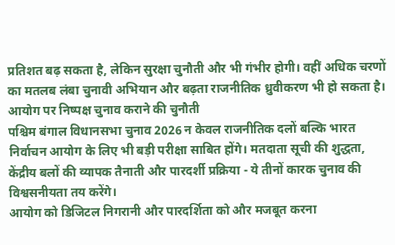प्रतिशत बढ़ सकता है, लेकिन सुरक्षा चुनौती और भी गंभीर होगी। वहीं अधिक चरणों का मतलब लंबा चुनावी अभियान और बढ़ता राजनीतिक ध्रुवीकरण भी हो सकता है।
आयोग पर निष्पक्ष चुनाव कराने की चुनौती
पश्चिम बंगाल विधानसभा चुनाव 2026 न केवल राजनीतिक दलों बल्कि भारत निर्वाचन आयोग के लिए भी बड़ी परीक्षा साबित होंगे। मतदाता सूची की शुद्धता, केंद्रीय बलों की व्यापक तैनाती और पारदर्शी प्रक्रिया - ये तीनों कारक चुनाव की विश्वसनीयता तय करेंगे।
आयोग को डिजिटल निगरानी और पारदर्शिता को और मजबूत करना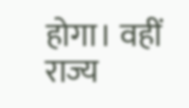होगा। वहीं राज्य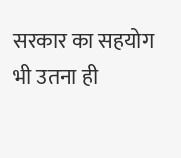सरकार का सहयोग भी उतना ही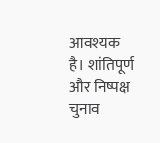आवश्यक है। शांतिपूर्ण और निष्पक्ष चुनाव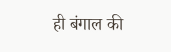ही बंगाल की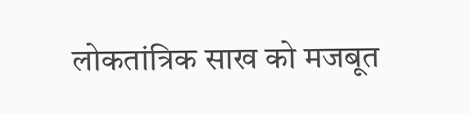लोकतांत्रिक साख को मजबूत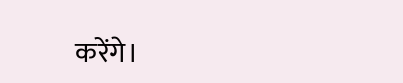करेंगे।